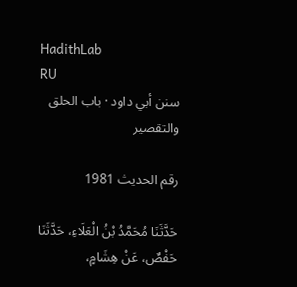HadithLab
RU
سنن أبي داود · باب الحلق والتقصير

رقم الحديث 1981

حَدَّثَنَا مُحَمَّدُ بْنُ الْعَلَاءِ، حَدَّثَنَا حَفْصٌ، عَنْ هِشَامٍ،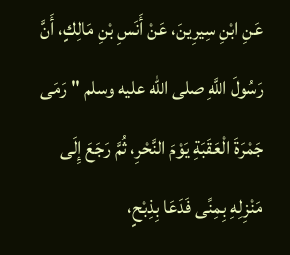عَنِ ابْنِ سِيرِينَ، عَنْ أَنَسِ بْنِ مَالِكٍ، أَنَّ رَسُولَ اللَّهِ صلى الله عليه وسلم " رَمَى جَمْرَةَ الْعَقَبَةِ يَوْمَ النَّحْرِ، ثُمَّ رَجَعَ إِلَى مَنْزِلِهِ بِمِنًى فَدَعَا بِذِبْحٍ،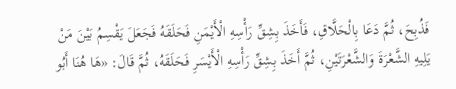فَذُبِحَ، ثُمَّ دَعَا بِالْحَلَّاقِ، فَأَخَذَ بِشِقِّ رَأْسِهِ الْأَيْمَنِ فَحَلَقَهُ فَجَعَلَ يَقْسِمُ بَيْنَ مَنْ يَلِيهِ الشَّعْرَةَ وَالشَّعْرَتَيْنِ، ثُمَّ أَخَذَ بِشِقِّ رَأْسِهِ الْأَيْسَرِ فَحَلَقَهُ، ثُمَّ قَالَ: «هَا هُنَا أَبُو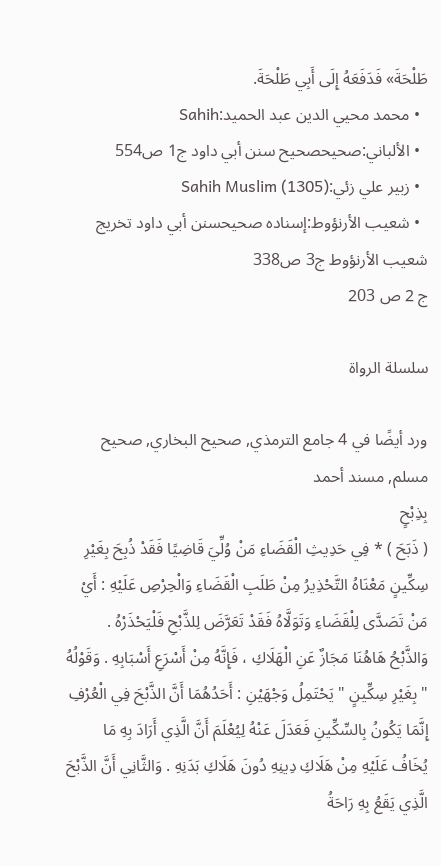طَلْحَةَ» فَدَفَعَهُ إِلَى أَبِي طَلْحَةَ.
  • محمد محيي الدين عبد الحميد:Sahih
  • الألباني:صحيحصحيح سنن أبي داود ج1 ص554
  • زبير علي زئي:Sahih Muslim (1305)
  • شعيب الأرنؤوط:إسناده صحيحسنن أبي داود تخريج شعيب الأرنؤوط ج3 ص338
ج 2 ص 203

سلسلة الرواة

ورد أيضًا في 4 جامع الترمذي, صحيح البخاري, صحيح مسلم, مسند أحمد
بِذِبْحٍ
( ذَبَحَ ) * فِي حَدِيثِ الْقَضَاءِ مَنْ وُلِّيَ قَاضِيًا فَقَدْ ذُبِحَ بِغَيْرِ سِكِّينٍ مَعْنَاهُ التَّحْذِيرُ مِنْ طَلَبِ الْقَضَاءِ وَالْحِرْصِ عَلَيْهِ : أَيْ مَنْ تَصَدَّى لِلْقَضَاءِ وَتَوَلَّاهُ فَقَدْ تَعَرَّضَ لِلذَّبْحِ فَلْيَحْذَرْهُ . وَالذَّبْحُ هَاهُنَا مَجَازٌ عَنِ الْهَلَاكِ ، فَإِنَّهُ مِنْ أَسْرَعِ أَسْبَابِهِ . وَقَوْلُهُ " بِغَيْرِ سِكِّينٍ " يَحْتَمِلُ وَجْهَيْنِ : أَحَدُهُمَا أَنَّ الذَّبْحَ فِي الْعُرْفِ إِنَّمَا يَكُونُ بِالسِّكِّينِ فَعَدَلَ عَنْهُ لِيُعْلَمَ أَنَّ الَّذِي أَرَادَ بِهِ مَا يُخَافُ عَلَيْهِ مِنْ هَلَاكِ دِينِهِ دُونَ هَلَاكِ بَدَنِهِ . وَالثَّانِي أَنَّ الذَّبْحَ الَّذِي يَقَعُ بِهِ رَاحَةُ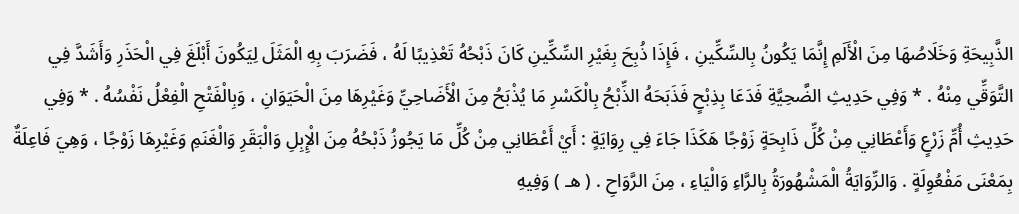الذَّبِيحَةِ وَخَلَاصُهَا مِنَ الْأَلَمِ إِنَّمَا يَكُونُ بِالسِّكِّينِ ، فَإِذَا ذُبِحَ بِغَيْرِ السِّكِّينِ كَانَ ذَبْحُهُ تَعْذِيبًا لَهُ ، فَضَرَبَ بِهِ الْمَثَلَ لِيَكُونَ أَبْلَغَ فِي الْحَذَرِ وَأَشَدَّ فِي التَّوَقِّي مِنْهُ . * وَفِي حَدِيثِ الضَّحِيَّةِ فَدَعَا بِذِبْحٍ فَذَبَحَهُ الذِّبْحُ بِالْكَسْرِ مَا يُذْبَحُ مِنَ الْأَضَاحِيِّ وَغَيْرِهَا مِنَ الْحَيَوَانِ ، وَبِالْفَتْحِ الْفِعْلُ نَفْسُهُ . * وَفِي حَدِيثِ أُمِّ زَرْعٍ وَأَعْطَانِي مِنْ كُلِّ ذَابِحَةٍ زَوْجًا هَكَذَا جَاءَ فِي رِوَايَةٍ : أَيْ أَعْطَانِي مِنْ كُلِّ مَا يَجُوزُ ذَبْحُهُ مِنَ الْإِبِلِ وَالْبَقَرِ وَالْغَنَمِ وَغَيْرِهَا زَوْجًا ، وَهِيَ فَاعِلَةٌ بِمَعْنَى مَفْعُوِلَةٍ . وَالرِّوَايَةُ الْمَشْهُورَةُ بِالرَّاءِ وَالْيَاءِ ، مِنَ الرَّوَاحِ . ( هـ ) وَفِيهِ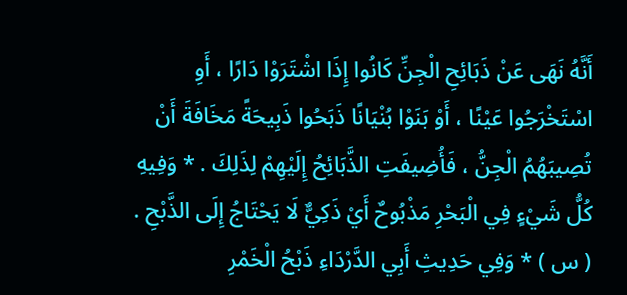أَنَّهُ نَهَى عَنْ ذَبَائِحِ الْجِنِّ كَانُوا إِذَا اشْتَرَوْا دَارًا ، أَوِ اسْتَخْرَجُوا عَيْنًا ، أَوْ بَنَوْا بُنْيَانًا ذَبَحُوا ذَبِيحَةً مَخَافَةَ أَنْ تُصِيبَهُمُ الْجِنُّ ، فَأُضِيفَتِ الذَّبَائِحُ إِلَيْهِمْ لِذَلِكَ . * وَفِيهِ كُلُّ شَيْءٍ فِي الْبَحْرِ مَذْبُوحٌ أَيْ ذَكِيٌّ لَا يَحْتَاجُ إِلَى الذَّبْحِ . ( س ) * وَفِي حَدِيثِ أَبِي الدَّرْدَاءِ ذَبْحُ الْخَمْرِ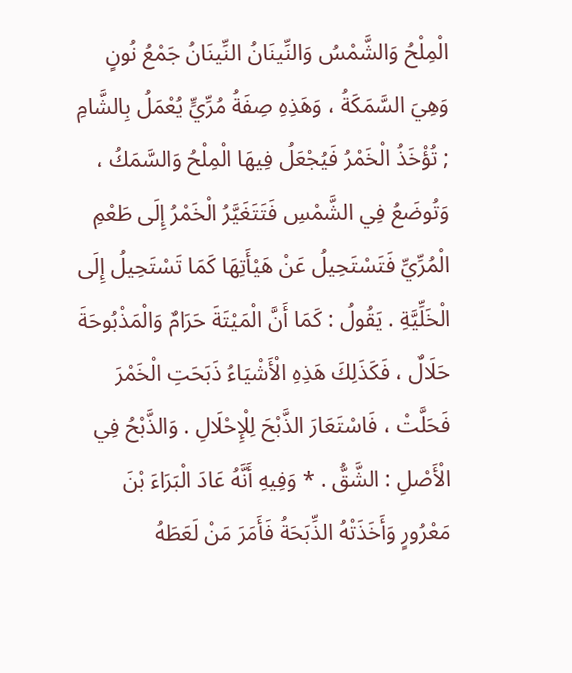الْمِلْحُ وَالشَّمْسُ وَالنِّينَانُ النِّينَانُ جَمْعُ نُونٍ وَهِيَ السَّمَكَةُ ، وَهَذِهِ صِفَةُ مُرِّيٍّ يُعْمَلُ بِالشَّامِ ; تُؤْخَذُ الْخَمْرُ فَيُجْعَلُ فِيهَا الْمِلْحُ وَالسَّمَكُ ، وَتُوضَعُ فِي الشَّمْسِ فَتَتَغَيَّرُ الْخَمْرُ إِلَى طَعْمِ الْمُرِّيِّ فَتَسْتَحِيلُ عَنْ هَيْأَتِهَا كَمَا تَسْتَحِيلُ إِلَى الْخَلِّيَّةِ . يَقُولُ : كَمَا أَنَّ الْمَيْتَةَ حَرَامٌ وَالْمَذْبُوحَةَ حَلَالٌ ، فَكَذَلِكَ هَذِهِ الْأَشْيَاءُ ذَبَحَتِ الْخَمْرَ فَحَلَّتْ ، فَاسْتَعَارَ الذَّبْحَ لِلْإِحْلَالِ . وَالذَّبْحُ فِي الْأَصْلِ : الشَّقُّ . * وَفِيهِ أَنَّهُ عَادَ الْبَرَاءَ بْنَ مَعْرُورٍ وَأَخَذَتْهُ الذِّبَحَةُ فَأَمَرَ مَنْ لَعَطَهُ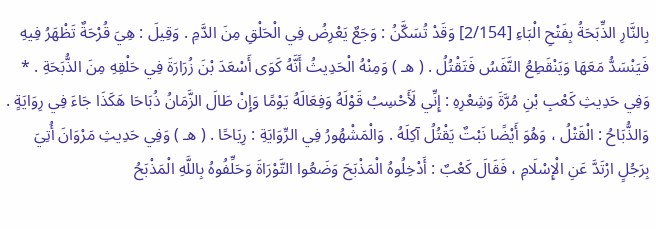بِالنَّارِ الذِّبَحَةُ بِفَتْحِ الْبَاءِ [2/154] وَقَدْ تُسَكَّنُ : وَجَعٌ يَعْرِضُ فِي الْحَلْقِ مِنَ الدَّمِ . وَقِيلَ : هِيَ قُرْحَةٌ تَظْهَرُ فِيهِ فَيَنْسَدُّ مَعَهَا وَيَنْقَطِعُ النَّفَسُ فَتَقْتُلُ . ( هـ ) وَمِنْهُ الْحَدِيثُ أَنَّهُ كَوَى أَسْعَدَ بْنَ زُرَارَةَ فِي حَلْقِهِ مِنَ الذُّبَحَةِ . * وَفِي حَدِيثِ كَعْبِ بْنِ مُرَّةَ وَشِعْرِهِ : إِنِّي لَأَحْسِبُ قَوْلَهُ وَفِعَالَهُ يَوْمًا وَإِنْ طَالَ الزَّمَانُ ذُبَاحَا هَكَذَا جَاءَ فِي رِوَايَةٍ . وَالذُّبَاحُ : الْقَتْلُ ، وَهُوَ أَيْضًا نَبْتٌ يَقْتُلُ آكِلَهُ . وَالْمَشْهُورُ فِي الرِّوَايَةِ : رِيَاحًا . ( هـ ) وَفِي حَدِيثِ مَرْوَانَ أُتِيَ بِرَجُلٍ ارْتَدَّ عَنِ الْإِسْلَامِ ، فَقَالَ كَعْبٌ : أَدْخِلُوهُ الْمَذْبَحَ وَضَعُوا التَّوْرَاةَ وَحَلِّفُوهُ بِاللَّهِ الْمَذْبَحُ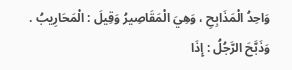وَاحِدُ الْمَذَابِحِ ، وَهِيَ الْمَقَاصِيرُ وَقِيلَ : الْمَحَارِيبُ . وَذَبَّحَ الرَّجُلُ : إِذَا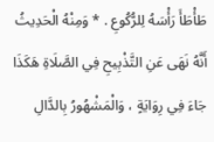طَأْطَأَ رَأْسَهُ لِلرُّكُوعِ . * وَمِنْهُ الْحَدِيثُ أَنَّهُ نَهَى عَنِ التَّذْبِيحِ فِي الصَّلَاةِ هَكَذَا جَاءَ فِي رِوَايَةٍ ، وَالْمَشْهُورُ بِالدَّالِ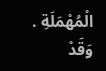الْمُهْمَلَةِ . وَقَدْ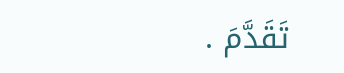تَقَدَّمَ .